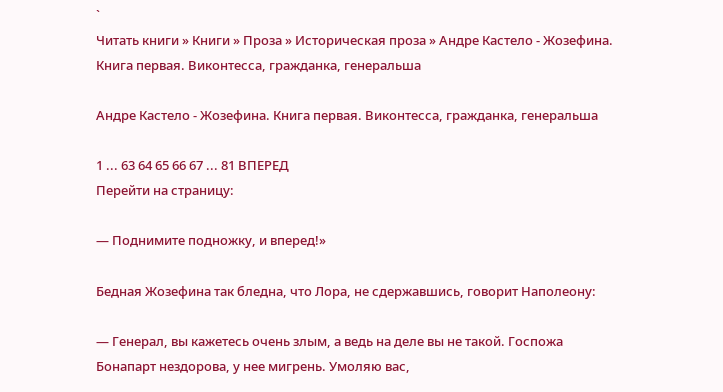`
Читать книги » Книги » Проза » Историческая проза » Андре Кастело - Жозефина. Книга первая. Виконтесса, гражданка, генеральша

Андре Кастело - Жозефина. Книга первая. Виконтесса, гражданка, генеральша

1 ... 63 64 65 66 67 ... 81 ВПЕРЕД
Перейти на страницу:

— Поднимите подножку, и вперед!»

Бедная Жозефина так бледна, что Лора, не сдержавшись, говорит Наполеону:

— Генерал, вы кажетесь очень злым, а ведь на деле вы не такой. Госпожа Бонапарт нездорова, у нее мигрень. Умоляю вас,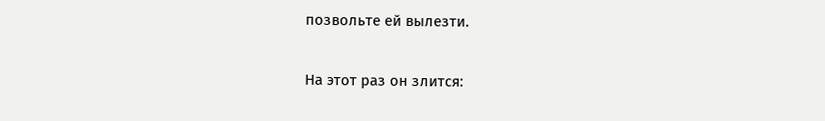позвольте ей вылезти.

На этот раз он злится: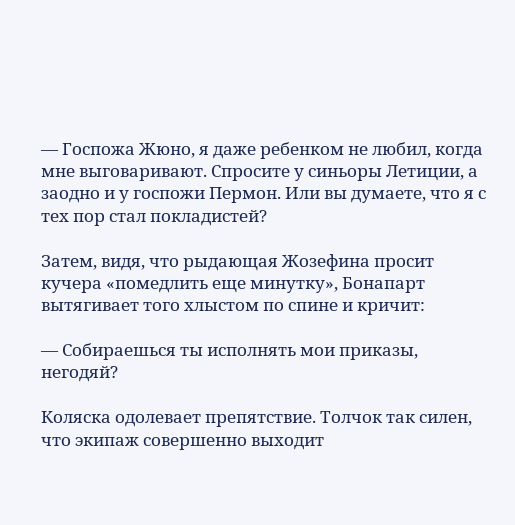— Госпожа Жюно, я даже ребенком не любил, когда мне выговаривают. Спросите у синьоры Летиции, а заодно и у госпожи Пермон. Или вы думаете, что я с тех пор стал покладистей?

Затем, видя, что рыдающая Жозефина просит кучера «помедлить еще минутку», Бонапарт вытягивает того хлыстом по спине и кричит:

— Собираешься ты исполнять мои приказы, негодяй?

Коляска одолевает препятствие. Толчок так силен, что экипаж совершенно выходит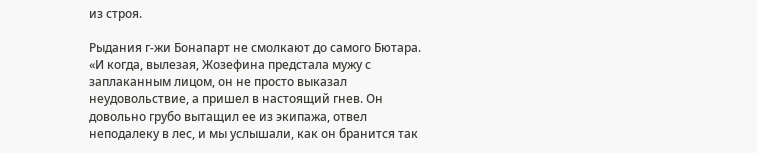из строя.

Рыдания г-жи Бонапарт не смолкают до самого Бютара. «И когда, вылезая, Жозефина предстала мужу с заплаканным лицом, он не просто выказал неудовольствие, а пришел в настоящий гнев. Он довольно грубо вытащил ее из экипажа, отвел неподалеку в лес, и мы услышали, как он бранится так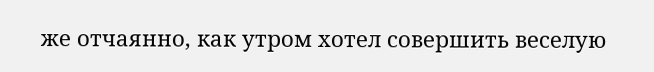же отчаянно, как утром хотел совершить веселую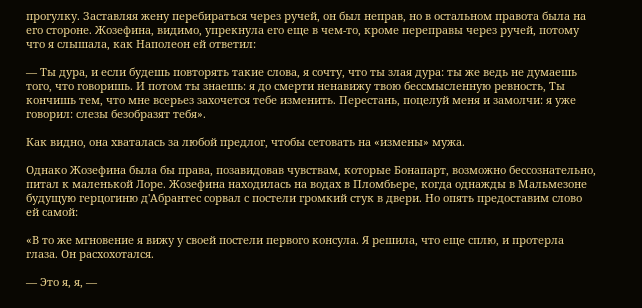прогулку. Заставляя жену перебираться через ручей, он был неправ, но в остальном правота была на его стороне. Жозефина, видимо, упрекнула его еще в чем-то, кроме переправы через ручей, потому что я слышала, как Наполеон ей ответил:

— Ты дура, и если будешь повторять такие слова, я сочту, что ты злая дура: ты же ведь не думаешь того, что говоришь. И потом ты знаешь: я до смерти ненавижу твою бессмысленную ревность, Ты кончишь тем, что мне всерьез захочется тебе изменить. Перестань, поцелуй меня и замолчи: я уже говорил: слезы безобразят тебя».

Как видно, она хваталась за любой предлог, чтобы сетовать на «измены» мужа.

Однако Жозефина была бы права, позавидовав чувствам, которые Бонапарт, возможно бессознательно, питал к маленькой Лоре. Жозефина находилась на водах в Пломбьере, когда однажды в Мальмезоне будущую герцогиню д'Абрантес сорвал с постели громкий стук в двери. Но опять предоставим слово ей самой:

«В то же мгновение я вижу у своей постели первого консула. Я решила, что еще сплю, и протерла глаза. Он расхохотался.

— Это я, я, —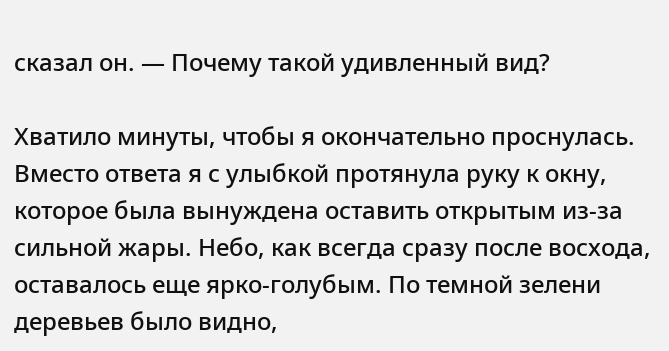сказал он. — Почему такой удивленный вид?

Хватило минуты, чтобы я окончательно проснулась. Вместо ответа я с улыбкой протянула руку к окну, которое была вынуждена оставить открытым из-за сильной жары. Небо, как всегда сразу после восхода, оставалось еще ярко-голубым. По темной зелени деревьев было видно,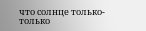что солнце только-только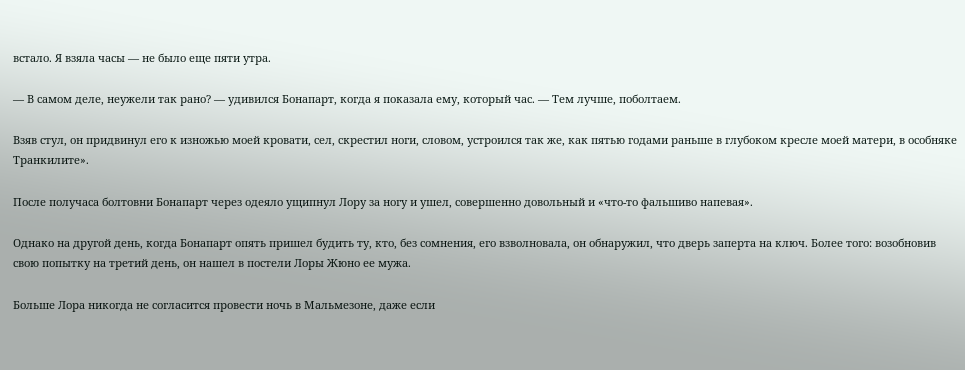встало. Я взяла часы — не было еще пяти утра.

— В самом деле, неужели так рано? — удивился Бонапарт, когда я показала ему, который час. — Тем лучше, поболтаем.

Взяв стул, он придвинул его к изножью моей кровати, сел, скрестил ноги, словом, устроился так же, как пятью годами раньше в глубоком кресле моей матери, в особняке Транкилите».

После получаса болтовни Бонапарт через одеяло ущипнул Лору за ногу и ушел, совершенно довольный и «что-то фальшиво напевая».

Однако на другой день, когда Бонапарт опять пришел будить ту, кто, без сомнения, его взволновала, он обнаружил, что дверь заперта на ключ. Более того: возобновив свою попытку на третий день, он нашел в постели Лоры Жюно ее мужа.

Больше Лора никогда не согласится провести ночь в Мальмезоне, даже если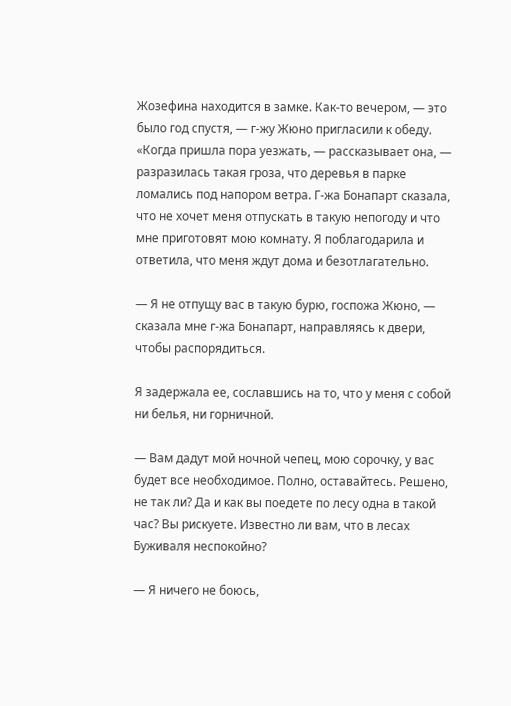Жозефина находится в замке. Как-то вечером, — это было год спустя, — г-жу Жюно пригласили к обеду. «Когда пришла пора уезжать, — рассказывает она, — разразилась такая гроза, что деревья в парке ломались под напором ветра. Г-жа Бонапарт сказала, что не хочет меня отпускать в такую непогоду и что мне приготовят мою комнату. Я поблагодарила и ответила, что меня ждут дома и безотлагательно.

— Я не отпущу вас в такую бурю, госпожа Жюно, — сказала мне г-жа Бонапарт, направляясь к двери, чтобы распорядиться.

Я задержала ее, сославшись на то, что у меня с собой ни белья, ни горничной.

— Вам дадут мой ночной чепец, мою сорочку, у вас будет все необходимое. Полно, оставайтесь. Решено, не так ли? Да и как вы поедете по лесу одна в такой час? Вы рискуете. Известно ли вам, что в лесах Буживаля неспокойно?

— Я ничего не боюсь,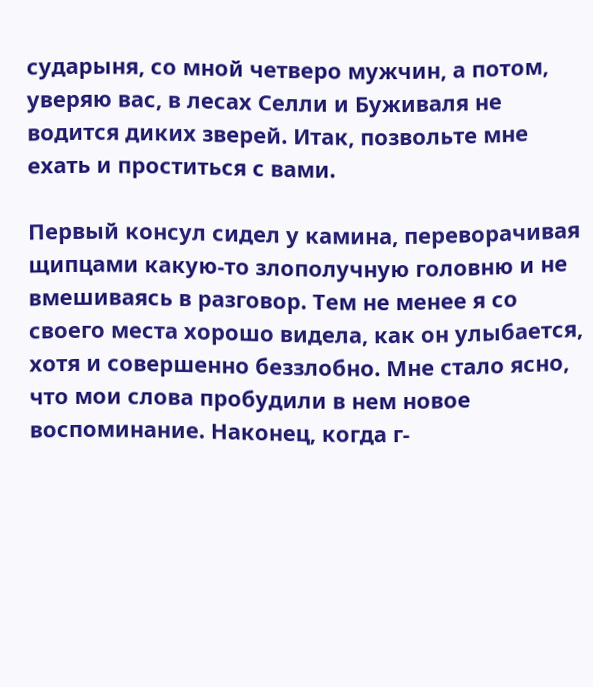сударыня, со мной четверо мужчин, а потом, уверяю вас, в лесах Селли и Буживаля не водится диких зверей. Итак, позвольте мне ехать и проститься с вами.

Первый консул сидел у камина, переворачивая щипцами какую-то злополучную головню и не вмешиваясь в разговор. Тем не менее я со своего места хорошо видела, как он улыбается, хотя и совершенно беззлобно. Мне стало ясно, что мои слова пробудили в нем новое воспоминание. Наконец, когда г-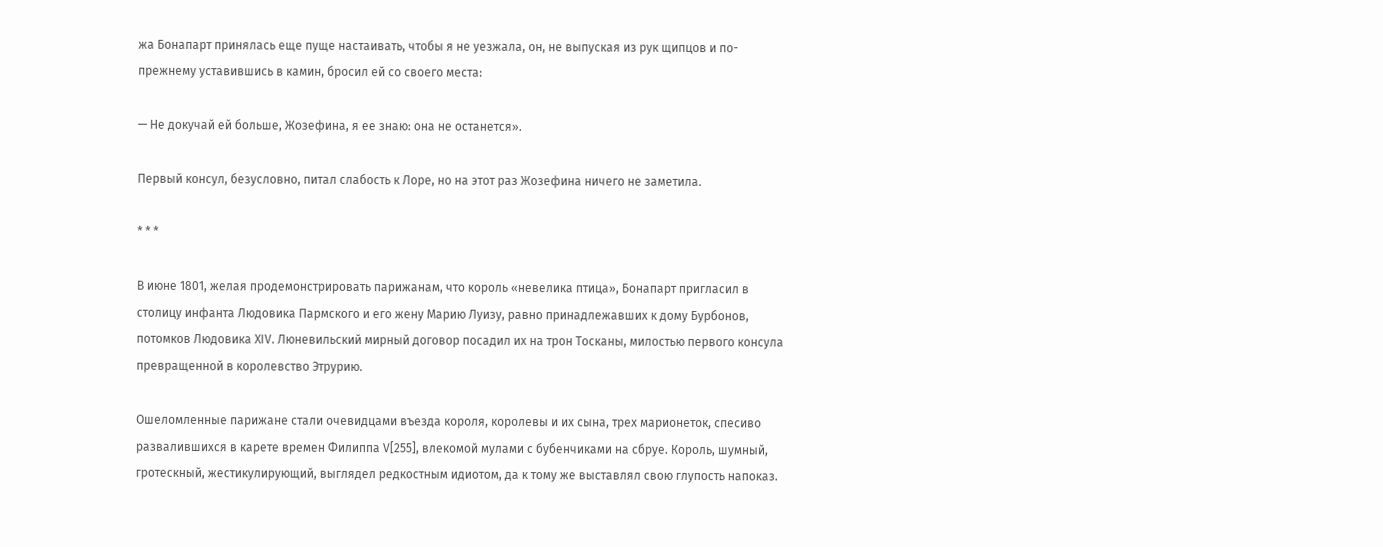жа Бонапарт принялась еще пуще настаивать, чтобы я не уезжала, он, не выпуская из рук щипцов и по-прежнему уставившись в камин, бросил ей со своего места:

— Не докучай ей больше, Жозефина, я ее знаю: она не останется».

Первый консул, безусловно, питал слабость к Лоре, но на этот раз Жозефина ничего не заметила.

* * *

В июне 1801, желая продемонстрировать парижанам, что король «невелика птица», Бонапарт пригласил в столицу инфанта Людовика Пармского и его жену Марию Луизу, равно принадлежавших к дому Бурбонов, потомков Людовика XIV. Люневильский мирный договор посадил их на трон Тосканы, милостью первого консула превращенной в королевство Этрурию.

Ошеломленные парижане стали очевидцами въезда короля, королевы и их сына, трех марионеток, спесиво развалившихся в карете времен Филиппа V[255], влекомой мулами с бубенчиками на сбруе. Король, шумный, гротескный, жестикулирующий, выглядел редкостным идиотом, да к тому же выставлял свою глупость напоказ.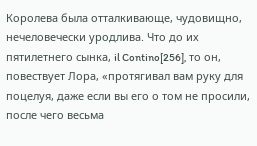Королева была отталкивающе, чудовищно, нечеловечески уродлива. Что до их пятилетнего сынка, il Contino[256], то он, повествует Лора, «протягивал вам руку для поцелуя, даже если вы его о том не просили, после чего весьма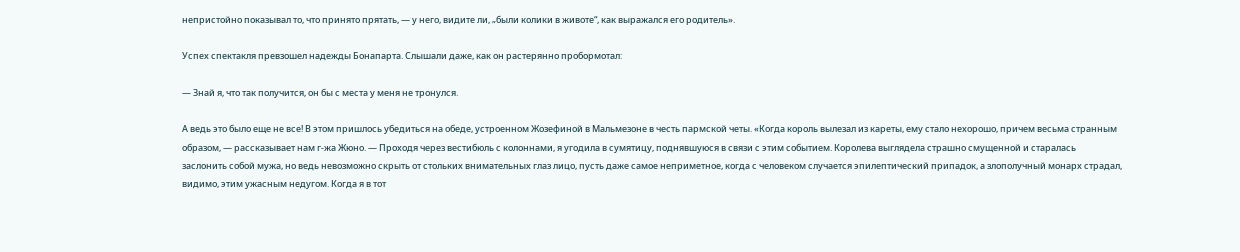непристойно показывал то, что принято прятать, — у него, видите ли, „были колики в животе“, как выражался его родитель».

Успех спектакля превзошел надежды Бонапарта. Слышали даже, как он растерянно пробормотал:

— Знай я, что так получится, он бы с места у меня не тронулся.

А ведь это было еще не все! В этом пришлось убедиться на обеде, устроенном Жозефиной в Мальмезоне в честь пармской четы. «Когда король вылезал из кареты, ему стало нехорошо, причем весьма странным образом, — рассказывает нам г-жа Жюно. — Проходя через вестибюль с колоннами, я угодила в сумятицу, поднявшуюся в связи с этим событием. Королева выглядела страшно смущенной и старалась заслонить собой мужа, но ведь невозможно скрыть от стольких внимательных глаз лицо, пусть даже самое неприметное, когда с человеком случается эпилептический припадок, а злополучный монарх страдал, видимо, этим ужасным недугом. Когда я в тот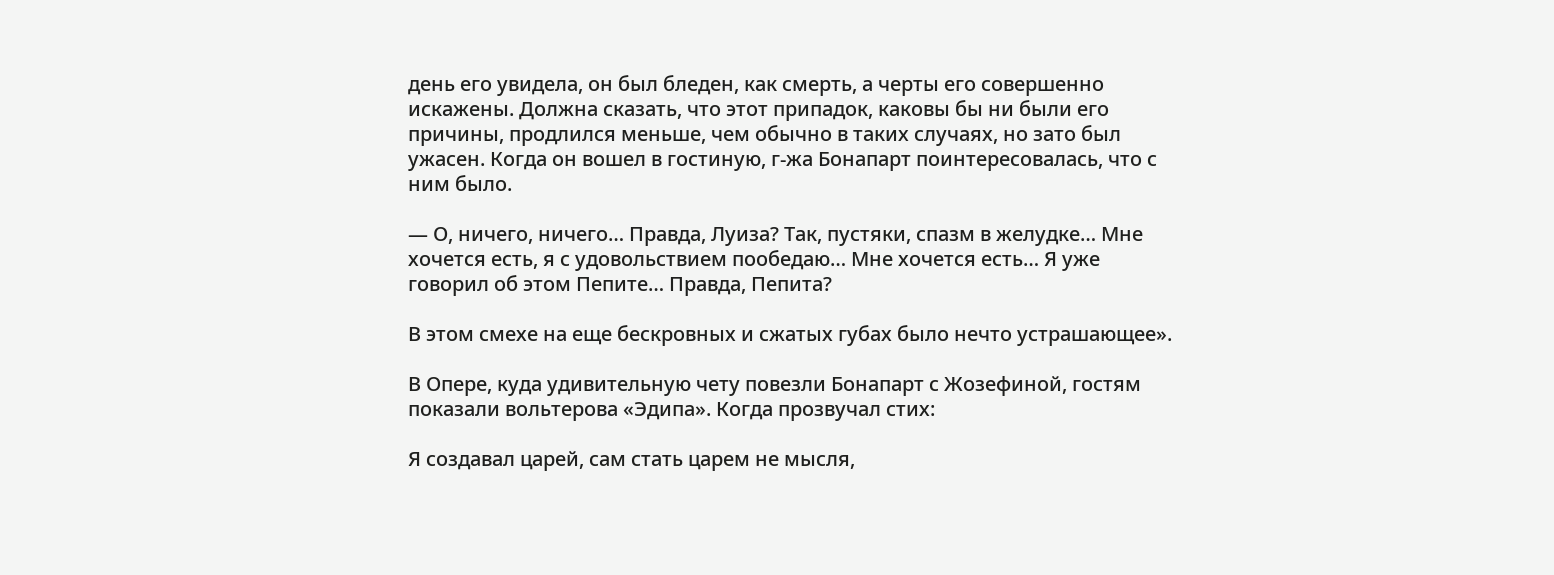день его увидела, он был бледен, как смерть, а черты его совершенно искажены. Должна сказать, что этот припадок, каковы бы ни были его причины, продлился меньше, чем обычно в таких случаях, но зато был ужасен. Когда он вошел в гостиную, г-жа Бонапарт поинтересовалась, что с ним было.

— О, ничего, ничего… Правда, Луиза? Так, пустяки, спазм в желудке… Мне хочется есть, я с удовольствием пообедаю… Мне хочется есть… Я уже говорил об этом Пепите… Правда, Пепита?

В этом смехе на еще бескровных и сжатых губах было нечто устрашающее».

В Опере, куда удивительную чету повезли Бонапарт с Жозефиной, гостям показали вольтерова «Эдипа». Когда прозвучал стих:

Я создавал царей, сам стать царем не мысля,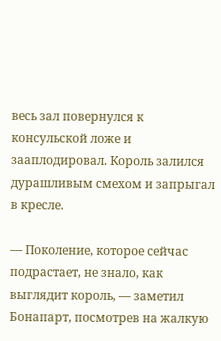весь зал повернулся к консульской ложе и зааплодировал. Король залился дурашливым смехом и запрыгал в кресле.

— Поколение, которое сейчас подрастает, не знало, как выглядит король, — заметил Бонапарт, посмотрев на жалкую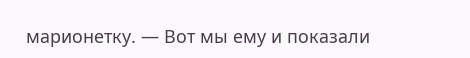марионетку. — Вот мы ему и показали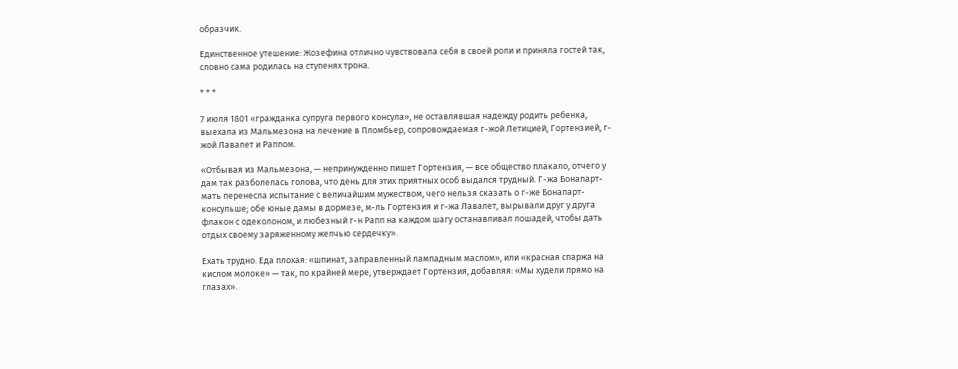образчик.

Единственное утешение: Жозефина отлично чувствовала себя в своей роли и приняла гостей так, словно сама родилась на ступенях трона.

* * *

7 июля 1801 «гражданка супруга первого консула», не оставлявшая надежду родить ребенка, выехала из Мальмезона на лечение в Пломбьер, сопровождаемая г-жой Летицией, Гортензией, г-жой Лавалет и Раппом.

«Отбывая из Мальмезона, — непринужденно пишет Гортензия, — все общество плакало, отчего у дам так разболелась голова, что день для этих приятных особ выдался трудный. Г-жа Бонапарт-мать перенесла испытание с величайшим мужеством, чего нельзя сказать о г-же Бонапарт-консульше; обе юные дамы в дормезе, м-ль Гортензия и г-жа Лавалет, вырывали друг у друга флакон с одеколоном, и любезный г-н Рапп на каждом шагу останавливал лошадей, чтобы дать отдых своему заряженному желчью сердечку».

Ехать трудно. Еда плохая: «шпинат, заправленный лампадным маслом», или «красная спаржа на кислом молоке» — так, по крайней мере, утверждает Гортензия, добавляя: «Мы худели прямо на глазах».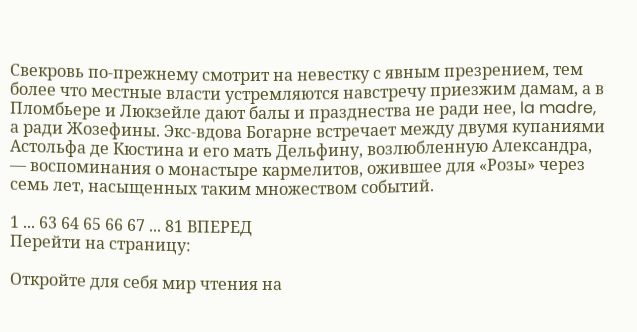Свекровь по-прежнему смотрит на невестку с явным презрением, тем более что местные власти устремляются навстречу приезжим дамам, а в Пломбьере и Люкзейле дают балы и празднества не ради нее, la madre, а ради Жозефины. Экс-вдова Богарне встречает между двумя купаниями Астольфа де Кюстина и его мать Дельфину, возлюбленную Александра, — воспоминания о монастыре кармелитов, ожившее для «Розы» через семь лет, насыщенных таким множеством событий.

1 ... 63 64 65 66 67 ... 81 ВПЕРЕД
Перейти на страницу:

Откройте для себя мир чтения на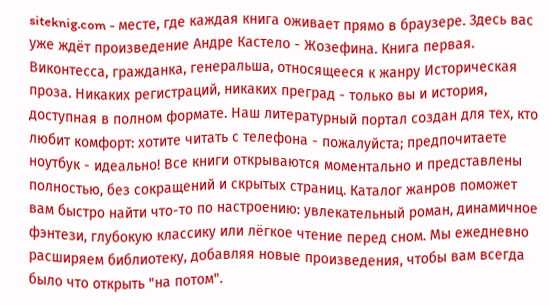siteknig.com - месте, где каждая книга оживает прямо в браузере. Здесь вас уже ждёт произведение Андре Кастело - Жозефина. Книга первая. Виконтесса, гражданка, генеральша, относящееся к жанру Историческая проза. Никаких регистраций, никаких преград - только вы и история, доступная в полном формате. Наш литературный портал создан для тех, кто любит комфорт: хотите читать с телефона - пожалуйста; предпочитаете ноутбук - идеально! Все книги открываются моментально и представлены полностью, без сокращений и скрытых страниц. Каталог жанров поможет вам быстро найти что-то по настроению: увлекательный роман, динамичное фэнтези, глубокую классику или лёгкое чтение перед сном. Мы ежедневно расширяем библиотеку, добавляя новые произведения, чтобы вам всегда было что открыть "на потом".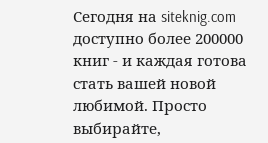Сегодня на siteknig.com доступно более 200000 книг - и каждая готова стать вашей новой любимой. Просто выбирайте,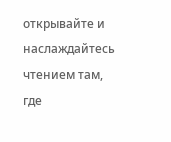открывайте и наслаждайтесь чтением там, где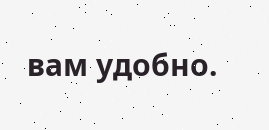вам удобно.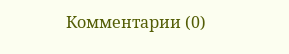Комментарии (0)